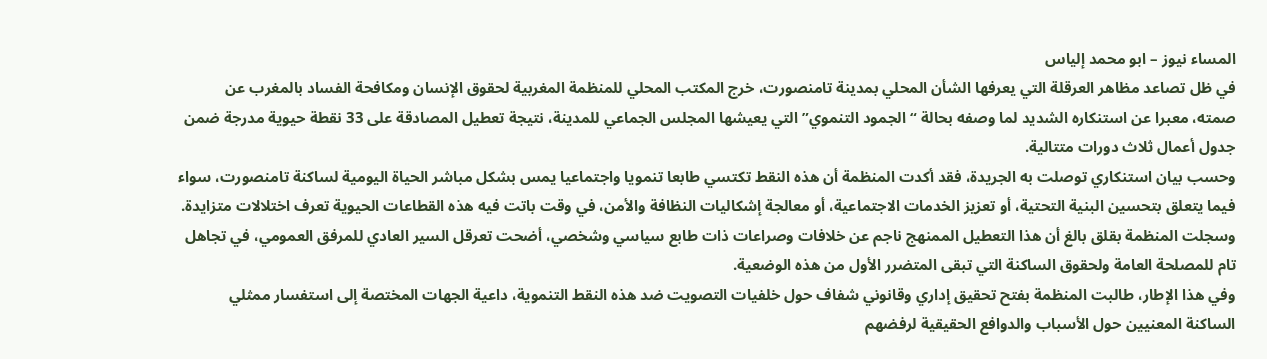المساء نيوز – ابو محمد إلياس
في ظل تصاعد مظاهر العرقلة التي يعرفها الشأن المحلي بمدينة تامنصورت، خرج المكتب المحلي للمنظمة المغربية لحقوق الإنسان ومكافحة الفساد بالمغرب عن صمته، معبرا عن استنكاره الشديد لما وصفه بحالة “الجمود التنموي” التي يعيشها المجلس الجماعي للمدينة، نتيجة تعطيل المصادقة على 33 نقطة حيوية مدرجة ضمن جدول أعمال ثلاث دورات متتالية.
وحسب بيان استنكاري توصلت به الجريدة، فقد أكدت المنظمة أن هذه النقط تكتسي طابعا تنمويا واجتماعيا يمس بشكل مباشر الحياة اليومية لساكنة تامنصورت، سواء فيما يتعلق بتحسين البنية التحتية، أو تعزيز الخدمات الاجتماعية، أو معالجة إشكاليات النظافة والأمن، في وقت باتت فيه هذه القطاعات الحيوية تعرف اختلالات متزايدة.
وسجلت المنظمة بقلق بالغ أن هذا التعطيل الممنهج ناجم عن خلافات وصراعات ذات طابع سياسي وشخصي، أضحت تعرقل السير العادي للمرفق العمومي، في تجاهل تام للمصلحة العامة ولحقوق الساكنة التي تبقى المتضرر الأول من هذه الوضعية.
وفي هذا الإطار، طالبت المنظمة بفتح تحقيق إداري وقانوني شفاف حول خلفيات التصويت ضد هذه النقط التنموية، داعية الجهات المختصة إلى استفسار ممثلي الساكنة المعنيين حول الأسباب والدوافع الحقيقية لرفضهم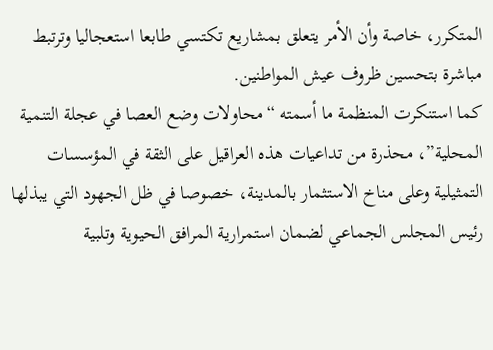المتكرر، خاصة وأن الأمر يتعلق بمشاريع تكتسي طابعا استعجاليا وترتبط مباشرة بتحسين ظروف عيش المواطنين.
كما استنكرت المنظمة ما أسمته “محاولات وضع العصا في عجلة التنمية المحلية”، محذرة من تداعيات هذه العراقيل على الثقة في المؤسسات التمثيلية وعلى مناخ الاستثمار بالمدينة، خصوصا في ظل الجهود التي يبذلها رئيس المجلس الجماعي لضمان استمرارية المرافق الحيوية وتلبية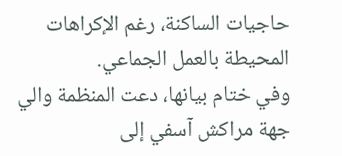حاجيات الساكنة، رغم الإكراهات المحيطة بالعمل الجماعي.
وفي ختام بيانها، دعت المنظمة والي جهة مراكش آسفي إلى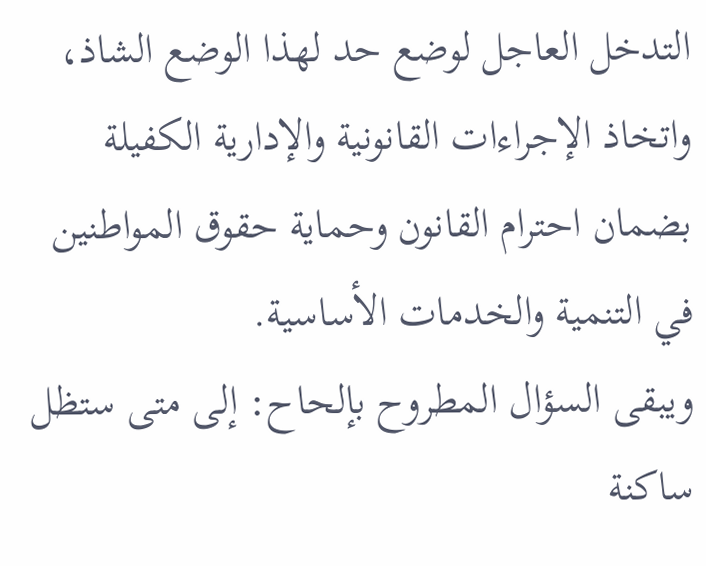التدخل العاجل لوضع حد لهذا الوضع الشاذ، واتخاذ الإجراءات القانونية والإدارية الكفيلة بضمان احترام القانون وحماية حقوق المواطنين في التنمية والخدمات الأساسية.
ويبقى السؤال المطروح بإلحاح: إلى متى ستظل ساكنة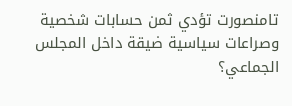تامنصورت تؤدي ثمن حسابات شخصية وصراعات سياسية ضيقة داخل المجلس الجماعي؟